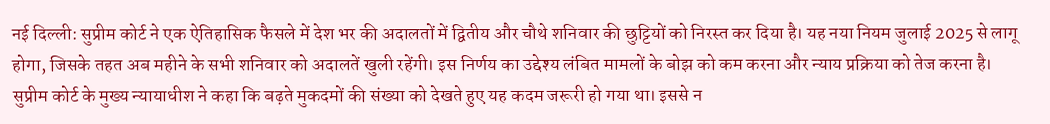नई दिल्ली: सुप्रीम कोर्ट ने एक ऐतिहासिक फैसले में देश भर की अदालतों में द्वितीय और चौथे शनिवार की छुट्टियों को निरस्त कर दिया है। यह नया नियम जुलाई 2025 से लागू होगा, जिसके तहत अब महीने के सभी शनिवार को अदालतें खुली रहेंगी। इस निर्णय का उद्देश्य लंबित मामलों के बोझ को कम करना और न्याय प्रक्रिया को तेज करना है।
सुप्रीम कोर्ट के मुख्य न्यायाधीश ने कहा कि बढ़ते मुकदमों की संख्या को देखते हुए यह कदम जरूरी हो गया था। इससे न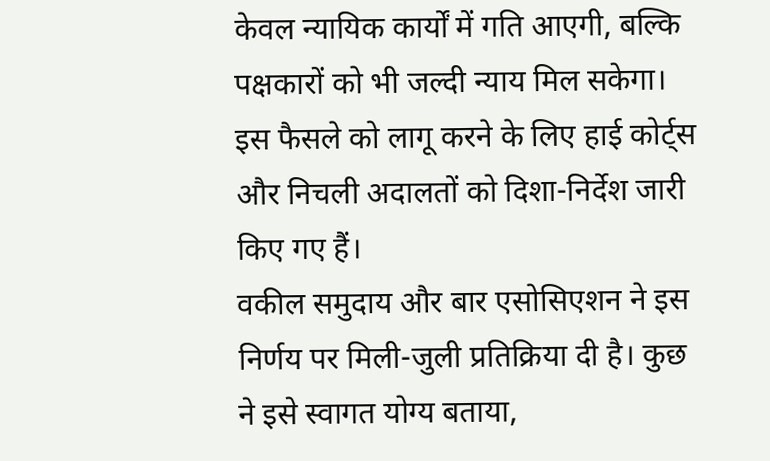केवल न्यायिक कार्यों में गति आएगी, बल्कि पक्षकारों को भी जल्दी न्याय मिल सकेगा। इस फैसले को लागू करने के लिए हाई कोर्ट्स और निचली अदालतों को दिशा-निर्देश जारी किए गए हैं।
वकील समुदाय और बार एसोसिएशन ने इस निर्णय पर मिली-जुली प्रतिक्रिया दी है। कुछ ने इसे स्वागत योग्य बताया,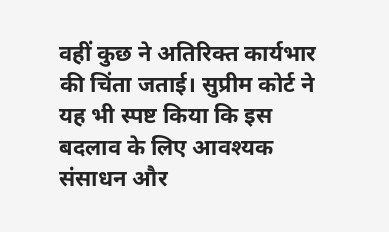वहीं कुछ ने अतिरिक्त कार्यभार की चिंता जताई। सुप्रीम कोर्ट ने यह भी स्पष्ट किया कि इस बदलाव के लिए आवश्यक संसाधन और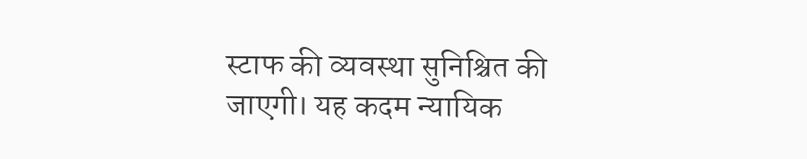स्टाफ की व्यवस्था सुनिश्चित की जाएगी। यह कदम न्यायिक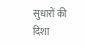सुधारों की दिशा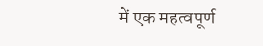में एक महत्वपूर्ण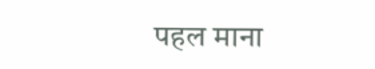पहल माना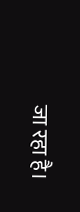जा रहा है।